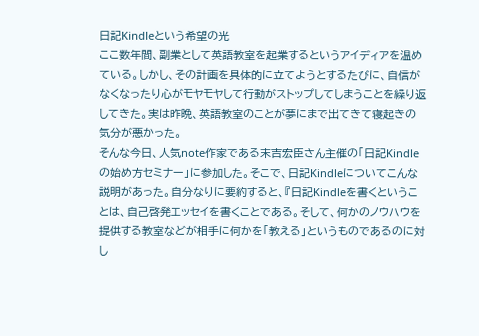日記Kindleという希望の光
ここ数年間、副業として英語教室を起業するというアイディアを温めている。しかし、その計画を具体的に立てようとするたびに、自信がなくなったり心がモヤモヤして行動がストップしてしまうことを繰り返してきた。実は昨晩、英語教室のことが夢にまで出てきて寝起きの気分が悪かった。
そんな今日、人気note作家である末吉宏臣さん主催の「日記Kindleの始め方セミナー」に参加した。そこで、日記Kindleについてこんな説明があった。自分なりに要約すると、『日記Kindleを書くということは、自己啓発エッセイを書くことである。そして、何かのノウハウを提供する教室などが相手に何かを「教える」というものであるのに対し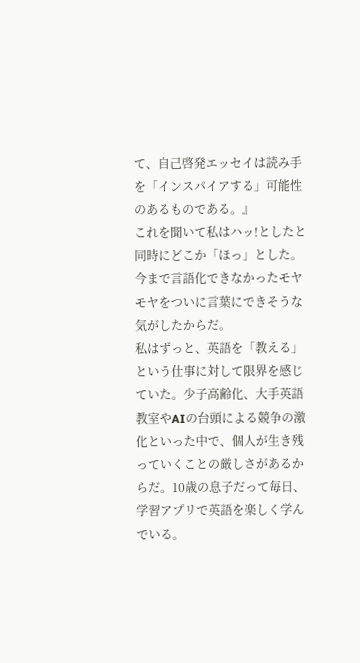て、自己啓発エッセイは読み手を「インスパイアする」可能性のあるものである。』
これを聞いて私はハッ!としたと同時にどこか「ほっ」とした。今まで言語化できなかったモヤモヤをついに言葉にできそうな気がしたからだ。
私はずっと、英語を「教える」という仕事に対して限界を感じていた。少子高齢化、大手英語教室やAIの台頭による競争の激化といった中で、個人が生き残っていくことの厳しさがあるからだ。10歳の息子だって毎日、学習アプリで英語を楽しく学んでいる。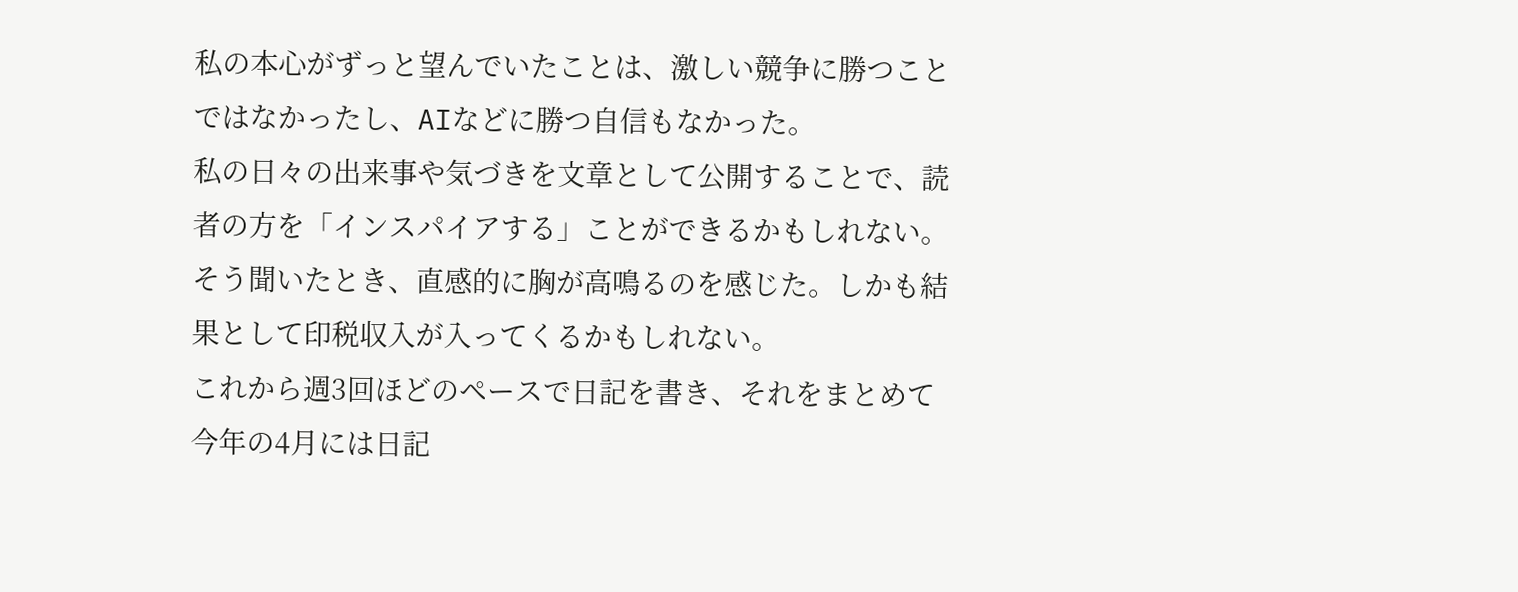私の本心がずっと望んでいたことは、激しい競争に勝つことではなかったし、AIなどに勝つ自信もなかった。
私の日々の出来事や気づきを文章として公開することで、読者の方を「インスパイアする」ことができるかもしれない。そう聞いたとき、直感的に胸が高鳴るのを感じた。しかも結果として印税収入が入ってくるかもしれない。
これから週3回ほどのペースで日記を書き、それをまとめて今年の4月には日記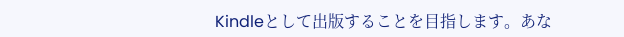Kindleとして出版することを目指します。あな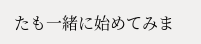たも一緒に始めてみま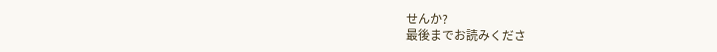せんか?
最後までお読みくださ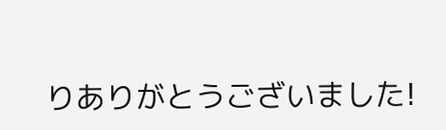りありがとうございました!